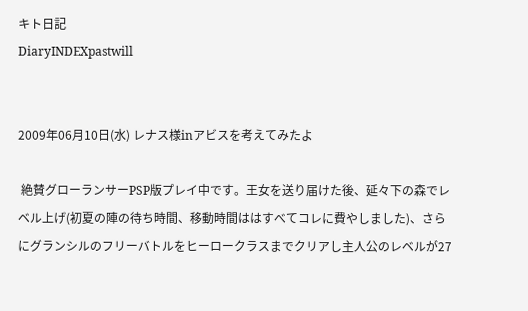キト日記
DiaryINDEXpastwill


2009年06月10日(水) レナス様inアビスを考えてみたよ

 絶賛グローランサーPSP版プレイ中です。王女を送り届けた後、延々下の森でレベル上げ(初夏の陣の待ち時間、移動時間ははすべてコレに費やしました)、さらにグランシルのフリーバトルをヒーロークラスまでクリアし主人公のレベルが27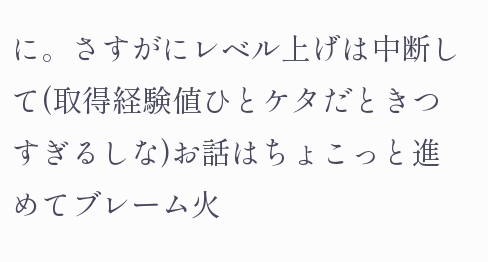に。さすがにレベル上げは中断して(取得経験値ひとケタだときつすぎるしな)お話はちょこっと進めてブレーム火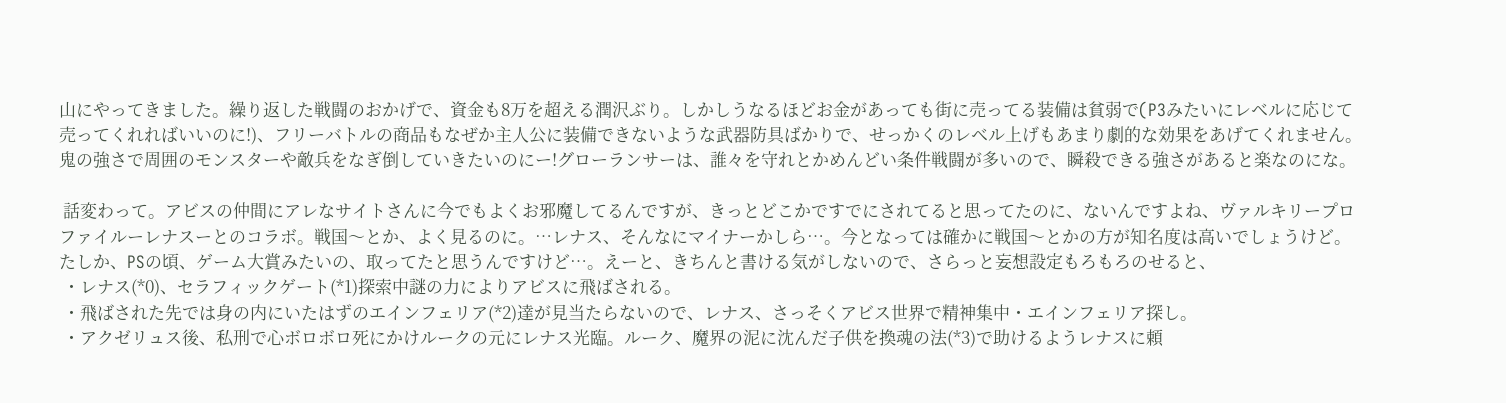山にやってきました。繰り返した戦闘のおかげで、資金も8万を超える潤沢ぶり。しかしうなるほどお金があっても街に売ってる装備は貧弱で(P3みたいにレベルに応じて売ってくれればいいのに!)、フリーバトルの商品もなぜか主人公に装備できないような武器防具ばかりで、せっかくのレベル上げもあまり劇的な効果をあげてくれません。鬼の強さで周囲のモンスターや敵兵をなぎ倒していきたいのにー!グローランサーは、誰々を守れとかめんどい条件戦闘が多いので、瞬殺できる強さがあると楽なのにな。

 話変わって。アビスの仲間にアレなサイトさんに今でもよくお邪魔してるんですが、きっとどこかですでにされてると思ってたのに、ないんですよね、ヴァルキリープロファイルーレナスーとのコラボ。戦国〜とか、よく見るのに。…レナス、そんなにマイナーかしら…。今となっては確かに戦国〜とかの方が知名度は高いでしょうけど。たしか、PSの頃、ゲーム大賞みたいの、取ってたと思うんですけど…。えーと、きちんと書ける気がしないので、さらっと妄想設定もろもろのせると、
 ・レナス(*0)、セラフィックゲート(*1)探索中謎の力によりアビスに飛ばされる。
 ・飛ばされた先では身の内にいたはずのエインフェリア(*2)達が見当たらないので、レナス、さっそくアビス世界で精神集中・エインフェリア探し。
 ・アクゼリュス後、私刑で心ボロボロ死にかけルークの元にレナス光臨。ルーク、魔界の泥に沈んだ子供を換魂の法(*3)で助けるようレナスに頼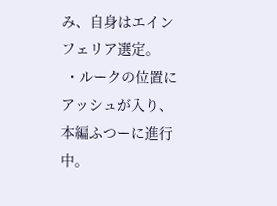み、自身はエインフェリア選定。
 ・ルークの位置にアッシュが入り、本編ふつーに進行中。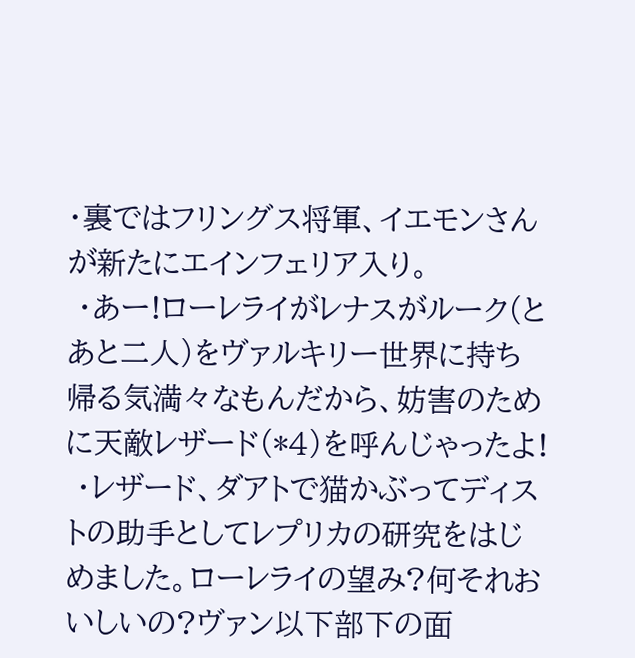・裏ではフリングス将軍、イエモンさんが新たにエインフェリア入り。
 ・あー!ローレライがレナスがルーク(とあと二人)をヴァルキリー世界に持ち帰る気満々なもんだから、妨害のために天敵レザード(*4)を呼んじゃったよ!
 ・レザード、ダアトで猫かぶってディストの助手としてレプリカの研究をはじめました。ローレライの望み?何それおいしいの?ヴァン以下部下の面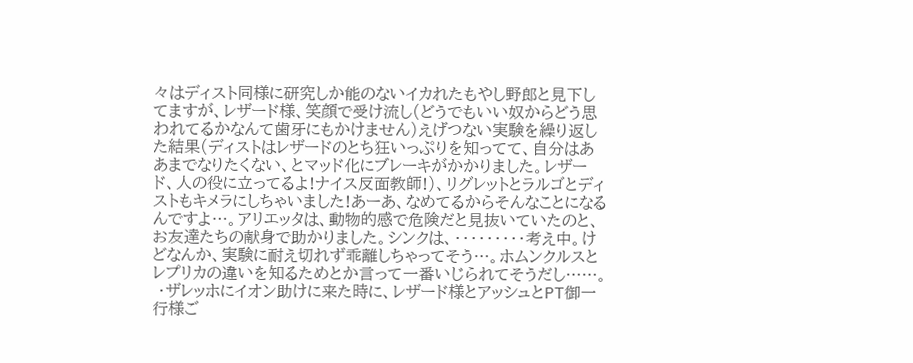々はディスト同様に研究しか能のないイカれたもやし野郎と見下してますが、レザード様、笑顔で受け流し(どうでもいい奴からどう思われてるかなんて歯牙にもかけません)えげつない実験を繰り返した結果(ディストはレザードのとち狂いっぷりを知ってて、自分はああまでなりたくない、とマッド化にブレーキがかかりました。レザード、人の役に立ってるよ!ナイス反面教師!)、リグレットとラルゴとディストもキメラにしちゃいました!あーあ、なめてるからそんなことになるんですよ…。アリエッタは、動物的感で危険だと見抜いていたのと、お友達たちの献身で助かりました。シンクは、・・・・・・・・・考え中。けどなんか、実験に耐え切れず乖離しちゃってそう…。ホムンクルスとレプリカの違いを知るためとか言って一番いじられてそうだし……。
 ・ザレッホにイオン助けに来た時に、レザード様とアッシュとPT御一行様ご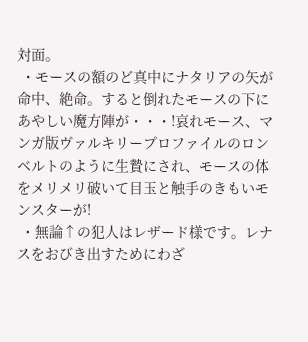対面。
 ・モースの額のど真中にナタリアの矢が命中、絶命。すると倒れたモースの下にあやしい魔方陣が・・・!哀れモース、マンガ版ヴァルキリープロファイルのロンベルトのように生贄にされ、モースの体をメリメリ破いて目玉と触手のきもいモンスターが!
 ・無論↑の犯人はレザード様です。レナスをおびき出すためにわざ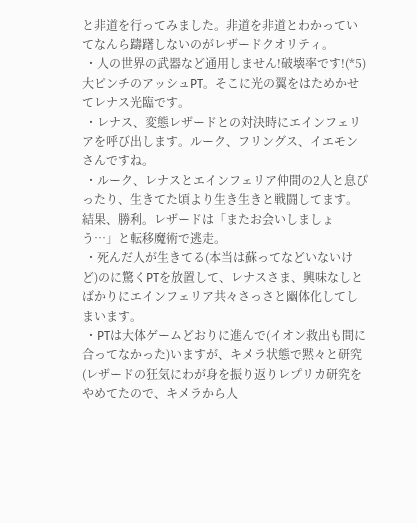と非道を行ってみました。非道を非道とわかっていてなんら躊躇しないのがレザードクオリティ。
 ・人の世界の武器など通用しません!破壊率です!(*5)大ピンチのアッシュPT。そこに光の翼をはためかせてレナス光臨です。
 ・レナス、変態レザードとの対決時にエインフェリアを呼び出します。ルーク、フリングス、イエモンさんですね。
 ・ルーク、レナスとエインフェリア仲間の2人と息ぴったり、生きてた頃より生き生きと戦闘してます。結果、勝利。レザードは「またお会いしましょう…」と転移魔術で逃走。
 ・死んだ人が生きてる(本当は蘇ってなどいないけど)のに驚くPTを放置して、レナスさま、興味なしとばかりにエインフェリア共々さっさと幽体化してしまいます。
 ・PTは大体ゲームどおりに進んで(イオン救出も間に合ってなかった)いますが、キメラ状態で黙々と研究(レザードの狂気にわが身を振り返りレプリカ研究をやめてたので、キメラから人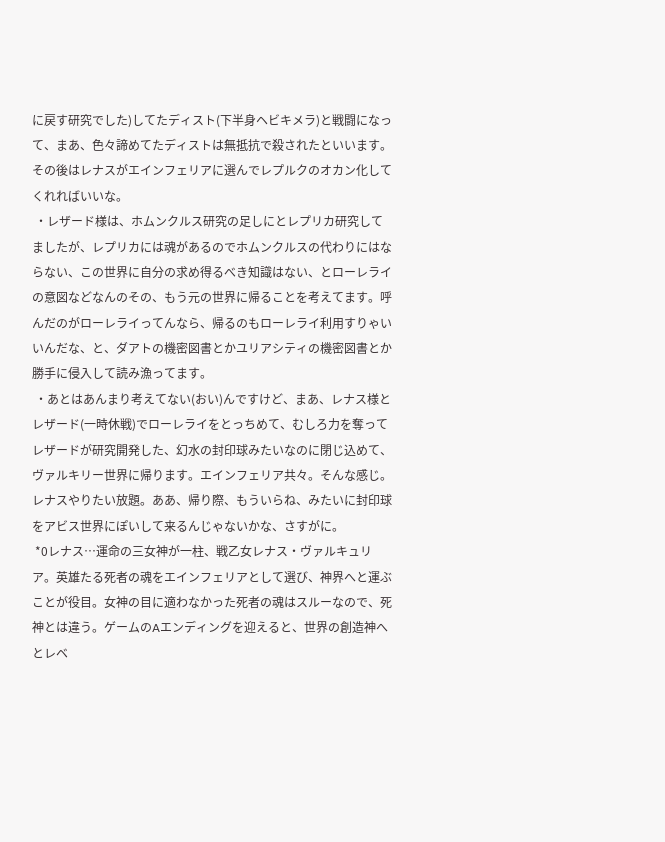に戻す研究でした)してたディスト(下半身ヘビキメラ)と戦闘になって、まあ、色々諦めてたディストは無抵抗で殺されたといいます。その後はレナスがエインフェリアに選んでレプルクのオカン化してくれればいいな。
 ・レザード様は、ホムンクルス研究の足しにとレプリカ研究してましたが、レプリカには魂があるのでホムンクルスの代わりにはならない、この世界に自分の求め得るべき知識はない、とローレライの意図などなんのその、もう元の世界に帰ることを考えてます。呼んだのがローレライってんなら、帰るのもローレライ利用すりゃいいんだな、と、ダアトの機密図書とかユリアシティの機密図書とか勝手に侵入して読み漁ってます。
 ・あとはあんまり考えてない(おい)んですけど、まあ、レナス様とレザード(一時休戦)でローレライをとっちめて、むしろ力を奪ってレザードが研究開発した、幻水の封印球みたいなのに閉じ込めて、ヴァルキリー世界に帰ります。エインフェリア共々。そんな感じ。レナスやりたい放題。ああ、帰り際、もういらね、みたいに封印球をアビス世界にぽいして来るんじゃないかな、さすがに。
 *0レナス…運命の三女神が一柱、戦乙女レナス・ヴァルキュリア。英雄たる死者の魂をエインフェリアとして選び、神界へと運ぶことが役目。女神の目に適わなかった死者の魂はスルーなので、死神とは違う。ゲームのAエンディングを迎えると、世界の創造神へとレベ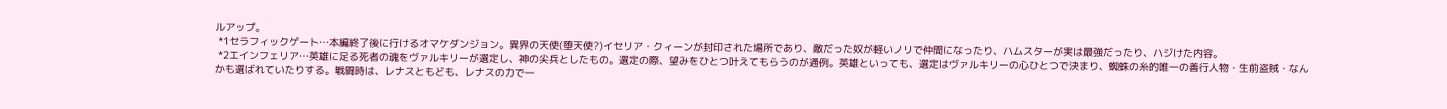ルアップ。
 *1セラフィックゲート…本編終了後に行けるオマケダンジョン。異界の天使(堕天使?)イセリア・クィーンが封印された場所であり、敵だった奴が軽いノリで仲間になったり、ハムスターが実は最強だったり、ハジけた内容。
 *2エインフェリア…英雄に足る死者の魂をヴァルキリーが選定し、神の尖兵としたもの。選定の際、望みをひとつ叶えてもらうのが通例。英雄といっても、選定はヴァルキリーの心ひとつで決まり、蜘蛛の糸的唯一の善行人物・生前盗賊・なんかも選ばれていたりする。戦闘時は、レナスともども、レナスの力で一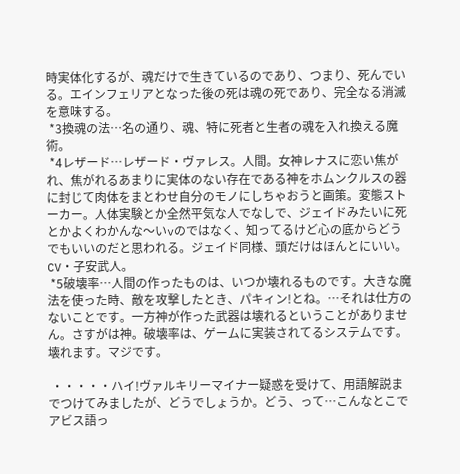時実体化するが、魂だけで生きているのであり、つまり、死んでいる。エインフェリアとなった後の死は魂の死であり、完全なる消滅を意味する。
 *3換魂の法…名の通り、魂、特に死者と生者の魂を入れ換える魔術。
 *4レザード…レザード・ヴァレス。人間。女神レナスに恋い焦がれ、焦がれるあまりに実体のない存在である神をホムンクルスの器に封じて肉体をまとわせ自分のモノにしちゃおうと画策。変態ストーカー。人体実験とか全然平気な人でなしで、ジェイドみたいに死とかよくわかんな〜いvのではなく、知ってるけど心の底からどうでもいいのだと思われる。ジェイド同様、頭だけはほんとにいい。CV・子安武人。
 *5破壊率…人間の作ったものは、いつか壊れるものです。大きな魔法を使った時、敵を攻撃したとき、パキィン!とね。…それは仕方のないことです。一方神が作った武器は壊れるということがありません。さすがは神。破壊率は、ゲームに実装されてるシステムです。壊れます。マジです。

 ・・・・・ハイ!ヴァルキリーマイナー疑惑を受けて、用語解説までつけてみましたが、どうでしょうか。どう、って…こんなとこでアビス語っ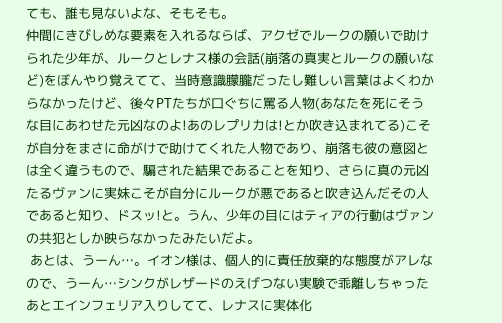ても、誰も見ないよな、そもそも。
仲間にきびしめな要素を入れるならば、アクゼでルークの願いで助けられた少年が、ルークとレナス様の会話(崩落の真実とルークの願いなど)をぼんやり覚えてて、当時意識朦朧だったし難しい言葉はよくわからなかったけど、後々PTたちが口ぐちに罵る人物(あなたを死にそうな目にあわせた元凶なのよ!あのレプリカは!とか吹き込まれてる)こそが自分をまさに命がけで助けてくれた人物であり、崩落も彼の意図とは全く違うもので、騙された結果であることを知り、さらに真の元凶たるヴァンに実妹こそが自分にルークが悪であると吹き込んだその人であると知り、ドスッ!と。うん、少年の目にはティアの行動はヴァンの共犯としか映らなかったみたいだよ。
 あとは、うーん…。イオン様は、個人的に責任放棄的な態度がアレなので、うーん…シンクがレザードのえげつない実験で乖離しちゃったあとエインフェリア入りしてて、レナスに実体化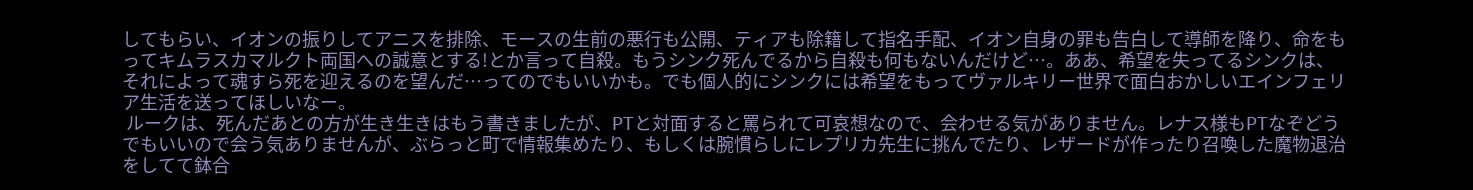してもらい、イオンの振りしてアニスを排除、モースの生前の悪行も公開、ティアも除籍して指名手配、イオン自身の罪も告白して導師を降り、命をもってキムラスカマルクト両国への誠意とする!とか言って自殺。もうシンク死んでるから自殺も何もないんだけど…。ああ、希望を失ってるシンクは、それによって魂すら死を迎えるのを望んだ…ってのでもいいかも。でも個人的にシンクには希望をもってヴァルキリー世界で面白おかしいエインフェリア生活を送ってほしいなー。
 ルークは、死んだあとの方が生き生きはもう書きましたが、PTと対面すると罵られて可哀想なので、会わせる気がありません。レナス様もPTなぞどうでもいいので会う気ありませんが、ぶらっと町で情報集めたり、もしくは腕慣らしにレプリカ先生に挑んでたり、レザードが作ったり召喚した魔物退治をしてて鉢合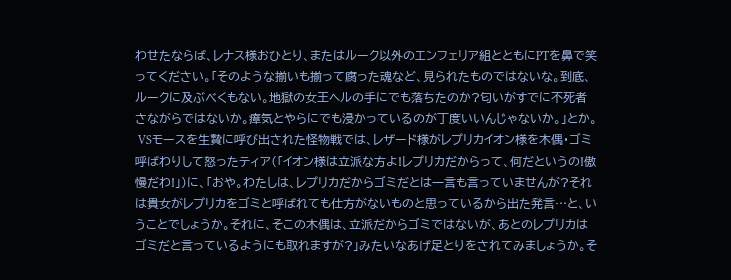わせたならば、レナス様おひとり、またはルーク以外のエンフェリア組とともにPTを鼻で笑ってください。「そのような揃いも揃って腐った魂など、見られたものではないな。到底、ルークに及ぶべくもない。地獄の女王ヘルの手にでも落ちたのか?匂いがすでに不死者さながらではないか。瘴気とやらにでも浸かっているのが丁度いいんじゃないか。」とか。
 VSモースを生贄に呼び出された怪物戦では、レザード様がレプリカイオン様を木偶・ゴミ呼ばわりして怒ったティア(「イオン様は立派な方よ!レプリカだからって、何だというの!傲慢だわ!」)に、「おや。わたしは、レプリカだからゴミだとは一言も言っていませんが?それは貴女がレプリカをゴミと呼ばれても仕方がないものと思っているから出た発言…と、いうことでしょうか。それに、そこの木偶は、立派だからゴミではないが、あとのレプリカはゴミだと言っているようにも取れますが?」みたいなあげ足とりをされてみましょうか。そ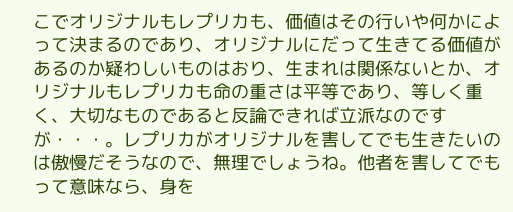こでオリジナルもレプリカも、価値はその行いや何かによって決まるのであり、オリジナルにだって生きてる価値があるのか疑わしいものはおり、生まれは関係ないとか、オリジナルもレプリカも命の重さは平等であり、等しく重く、大切なものであると反論できれば立派なのですが・・・。レプリカがオリジナルを害してでも生きたいのは傲慢だそうなので、無理でしょうね。他者を害してでもって意味なら、身を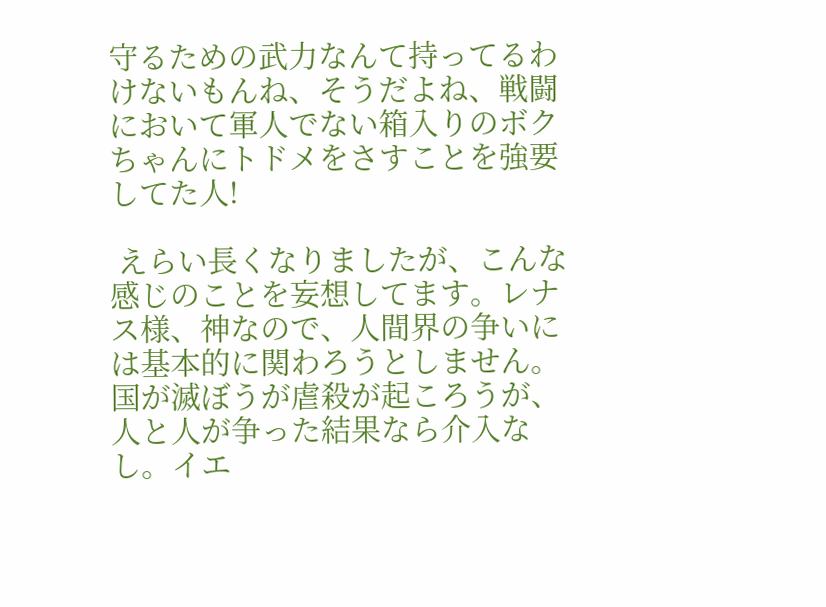守るための武力なんて持ってるわけないもんね、そうだよね、戦闘において軍人でない箱入りのボクちゃんにトドメをさすことを強要してた人!

 えらい長くなりましたが、こんな感じのことを妄想してます。レナス様、神なので、人間界の争いには基本的に関わろうとしません。国が滅ぼうが虐殺が起ころうが、人と人が争った結果なら介入なし。イエ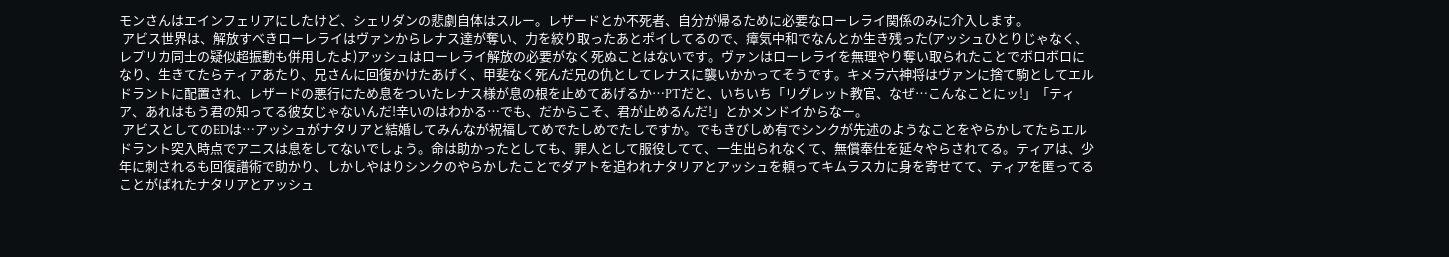モンさんはエインフェリアにしたけど、シェリダンの悲劇自体はスルー。レザードとか不死者、自分が帰るために必要なローレライ関係のみに介入します。
 アビス世界は、解放すべきローレライはヴァンからレナス達が奪い、力を絞り取ったあとポイしてるので、瘴気中和でなんとか生き残った(アッシュひとりじゃなく、レプリカ同士の疑似超振動も併用したよ)アッシュはローレライ解放の必要がなく死ぬことはないです。ヴァンはローレライを無理やり奪い取られたことでボロボロになり、生きてたらティアあたり、兄さんに回復かけたあげく、甲斐なく死んだ兄の仇としてレナスに襲いかかってそうです。キメラ六神将はヴァンに捨て駒としてエルドラントに配置され、レザードの悪行にため息をついたレナス様が息の根を止めてあげるか…PTだと、いちいち「リグレット教官、なぜ…こんなことにッ!」「ティア、あれはもう君の知ってる彼女じゃないんだ!辛いのはわかる…でも、だからこそ、君が止めるんだ!」とかメンドイからなー。
 アビスとしてのEDは…アッシュがナタリアと結婚してみんなが祝福してめでたしめでたしですか。でもきびしめ有でシンクが先述のようなことをやらかしてたらエルドラント突入時点でアニスは息をしてないでしょう。命は助かったとしても、罪人として服役してて、一生出られなくて、無償奉仕を延々やらされてる。ティアは、少年に刺されるも回復譜術で助かり、しかしやはりシンクのやらかしたことでダアトを追われナタリアとアッシュを頼ってキムラスカに身を寄せてて、ティアを匿ってることがばれたナタリアとアッシュ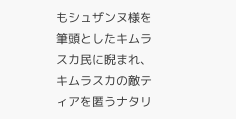もシュザンヌ様を筆頭としたキムラスカ民に睨まれ、キムラスカの敵ティアを匿うナタリ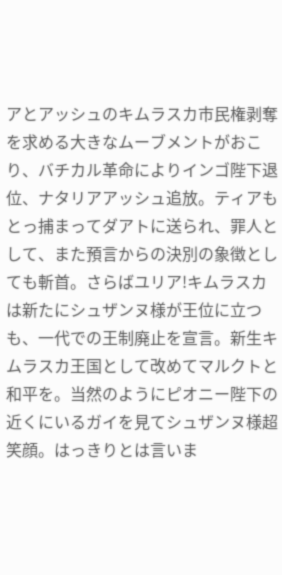アとアッシュのキムラスカ市民権剥奪を求める大きなムーブメントがおこり、バチカル革命によりインゴ陛下退位、ナタリアアッシュ追放。ティアもとっ捕まってダアトに送られ、罪人として、また預言からの決別の象徴としても斬首。さらばユリア!キムラスカは新たにシュザンヌ様が王位に立つも、一代での王制廃止を宣言。新生キムラスカ王国として改めてマルクトと和平を。当然のようにピオニー陛下の近くにいるガイを見てシュザンヌ様超笑顔。はっきりとは言いま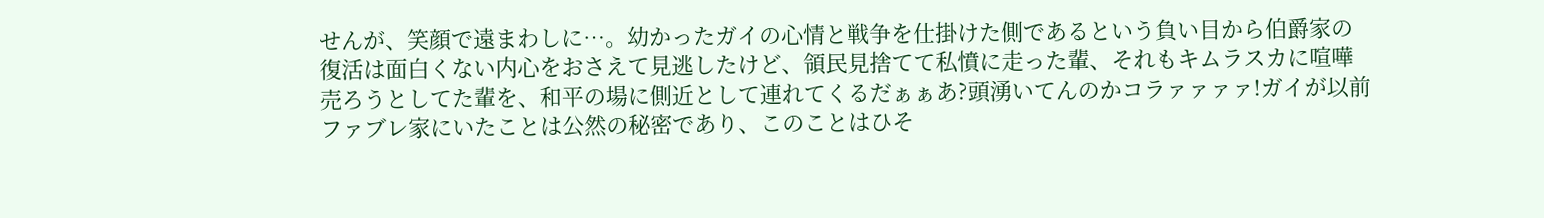せんが、笑顔で遠まわしに…。幼かったガイの心情と戦争を仕掛けた側であるという負い目から伯爵家の復活は面白くない内心をおさえて見逃したけど、領民見捨てて私憤に走った輩、それもキムラスカに喧嘩売ろうとしてた輩を、和平の場に側近として連れてくるだぁぁあ?頭湧いてんのかコラァァァァ!ガイが以前ファブレ家にいたことは公然の秘密であり、このことはひそ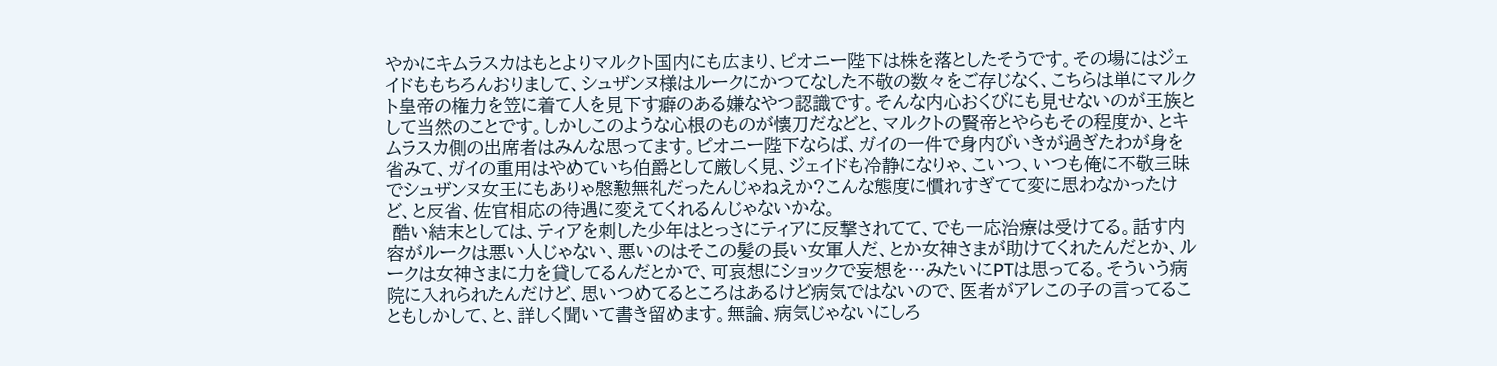やかにキムラスカはもとよりマルクト国内にも広まり、ピオニー陛下は株を落としたそうです。その場にはジェイドももちろんおりまして、シュザンヌ様はルークにかつてなした不敬の数々をご存じなく、こちらは単にマルクト皇帝の権力を笠に着て人を見下す癖のある嫌なやつ認識です。そんな内心おくびにも見せないのが王族として当然のことです。しかしこのような心根のものが懐刀だなどと、マルクトの賢帝とやらもその程度か、とキムラスカ側の出席者はみんな思ってます。ピオニー陛下ならば、ガイの一件で身内びいきが過ぎたわが身を省みて、ガイの重用はやめていち伯爵として厳しく見、ジェイドも冷静になりゃ、こいつ、いつも俺に不敬三昧でシュザンヌ女王にもありゃ慇懃無礼だったんじゃねえか?こんな態度に慣れすぎてて変に思わなかったけど、と反省、佐官相応の待遇に変えてくれるんじゃないかな。
 酷い結末としては、ティアを刺した少年はとっさにティアに反撃されてて、でも一応治療は受けてる。話す内容がルークは悪い人じゃない、悪いのはそこの髪の長い女軍人だ、とか女神さまが助けてくれたんだとか、ルークは女神さまに力を貸してるんだとかで、可哀想にショックで妄想を…みたいにPTは思ってる。そういう病院に入れられたんだけど、思いつめてるところはあるけど病気ではないので、医者がアレこの子の言ってることもしかして、と、詳しく聞いて書き留めます。無論、病気じゃないにしろ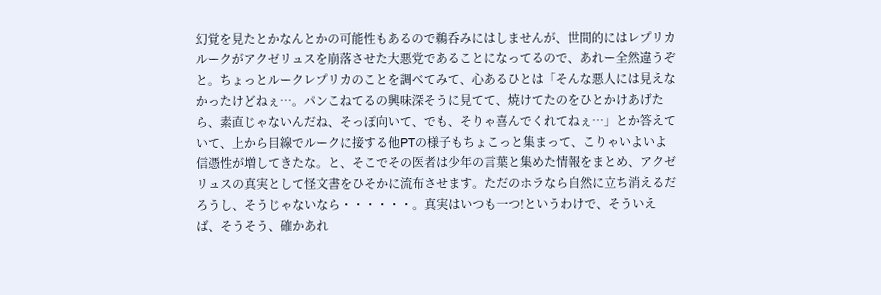幻覚を見たとかなんとかの可能性もあるので鵜呑みにはしませんが、世間的にはレプリカルークがアクゼリュスを崩落させた大悪党であることになってるので、あれー全然違うぞと。ちょっとルークレプリカのことを調べてみて、心あるひとは「そんな悪人には見えなかったけどねぇ…。パンこねてるの興味深そうに見てて、焼けてたのをひとかけあげたら、素直じゃないんだね、そっぽ向いて、でも、そりゃ喜んでくれてねぇ…」とか答えていて、上から目線でルークに接する他PTの様子もちょこっと集まって、こりゃいよいよ信憑性が増してきたな。と、そこでその医者は少年の言葉と集めた情報をまとめ、アクゼリュスの真実として怪文書をひそかに流布させます。ただのホラなら自然に立ち消えるだろうし、そうじゃないなら・・・・・・。真実はいつも一つ!というわけで、そういえば、そうそう、確かあれ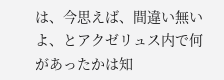は、今思えば、間違い無いよ、とアクゼリュス内で何があったかは知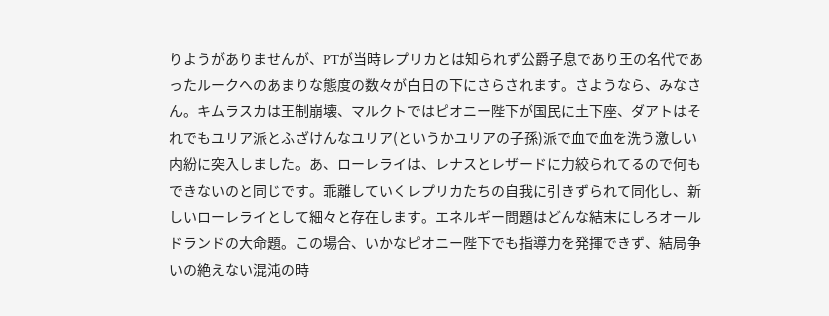りようがありませんが、PTが当時レプリカとは知られず公爵子息であり王の名代であったルークへのあまりな態度の数々が白日の下にさらされます。さようなら、みなさん。キムラスカは王制崩壊、マルクトではピオニー陛下が国民に土下座、ダアトはそれでもユリア派とふざけんなユリア(というかユリアの子孫)派で血で血を洗う激しい内紛に突入しました。あ、ローレライは、レナスとレザードに力絞られてるので何もできないのと同じです。乖離していくレプリカたちの自我に引きずられて同化し、新しいローレライとして細々と存在します。エネルギー問題はどんな結末にしろオールドランドの大命題。この場合、いかなピオニー陛下でも指導力を発揮できず、結局争いの絶えない混沌の時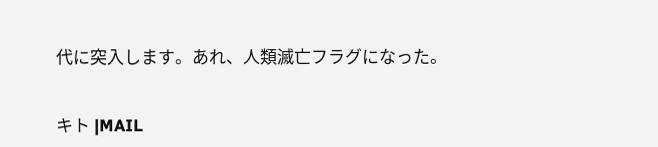代に突入します。あれ、人類滅亡フラグになった。


キト |MAIL